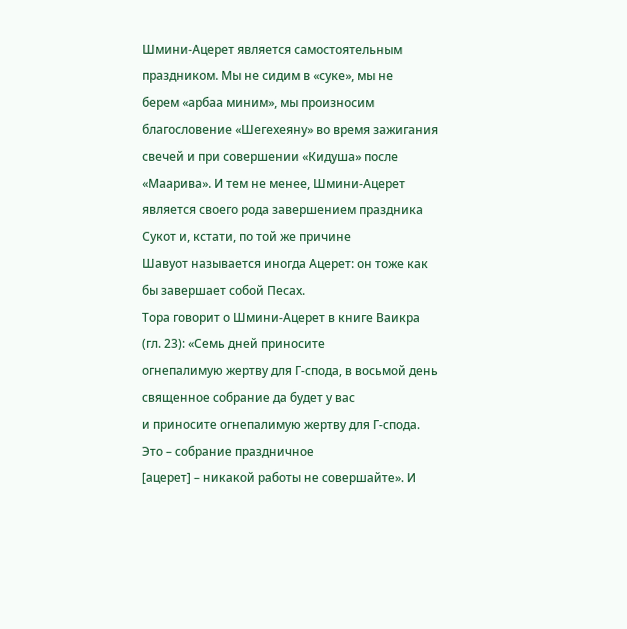Шмини-Ацерет является самостоятельным праздником. Мы не сидим в «суке», мы не
берем «арбаа миним», мы произносим благословение «Шегехеяну» во время зажигания
свечей и при совершении «Кидуша» после «Маарива». И тем не менее, Шмини-Ацерет
является своего рода завершением праздника Сукот и, кстати, по той же причине
Шавуот называется иногда Ацерет: он тоже как бы завершает собой Песах.
Тора говорит о Шмини-Ацерет в книге Ваикра (гл. 23): «Семь дней приносите
огнепалимую жертву для Г-спода, в восьмой день священное собрание да будет у вас
и приносите огнепалимую жертву для Г-спода. Это – собрание праздничное
[ацерет] – никакой работы не совершайте». И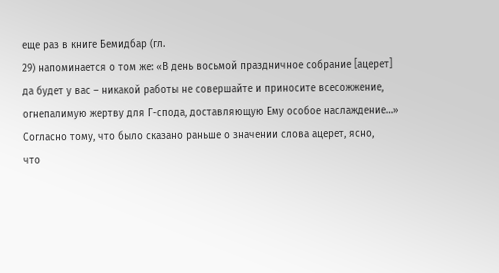еще раз в книге Бемидбар (гл.
29) напоминается о том же: «В день восьмой праздничное собрание [ацерет]
да будет у вас – никакой работы не совершайте и приносите всесожжение,
огнепалимую жертву для Г-спода, доставляющую Ему особое наслаждение…»
Согласно тому, что было сказано раньше о значении слова ацерет, ясно,
что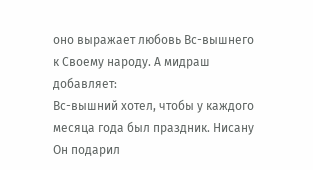оно выражает любовь Вс-вышнего к Своему народу. А мидраш добавляет:
Вс-вышний хотел, чтобы у каждого месяца года был праздник. Нисану Он подарил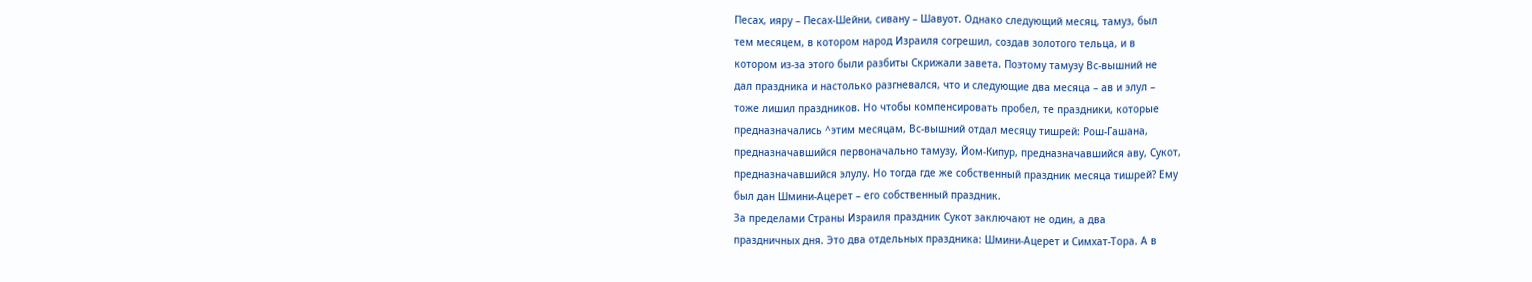Песах, ияру – Песах-Шейни, сивану – Шавуот. Однако следующий месяц, тамуз, был
тем месяцем, в котором народ Израиля согрешил, создав золотого тельца, и в
котором из-за этого были разбиты Скрижали завета. Поэтому тамузу Вс-вышний не
дал праздника и настолько разгневался, что и следующие два месяца – ав и элул –
тоже лишил праздников. Но чтобы компенсировать пробел, те праздники, которые
предназначались ^этим месяцам, Вс-вышний отдал месяцу тишрей: Рош-Гашана,
предназначавшийся первоначально тамузу, Йом-Кипур, предназначавшийся аву, Сукот,
предназначавшийся элулу. Но тогда где же собственный праздник месяца тишрей? Ему
был дан Шмини-Ацерет – его собственный праздник.
За пределами Страны Израиля праздник Сукот заключают не один, а два
праздничных дня. Это два отдельных праздника: Шмини-Ацерет и Симхат-Тора. А в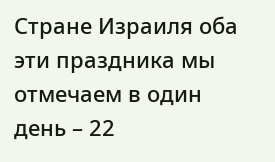Стране Израиля оба эти праздника мы отмечаем в один день – 22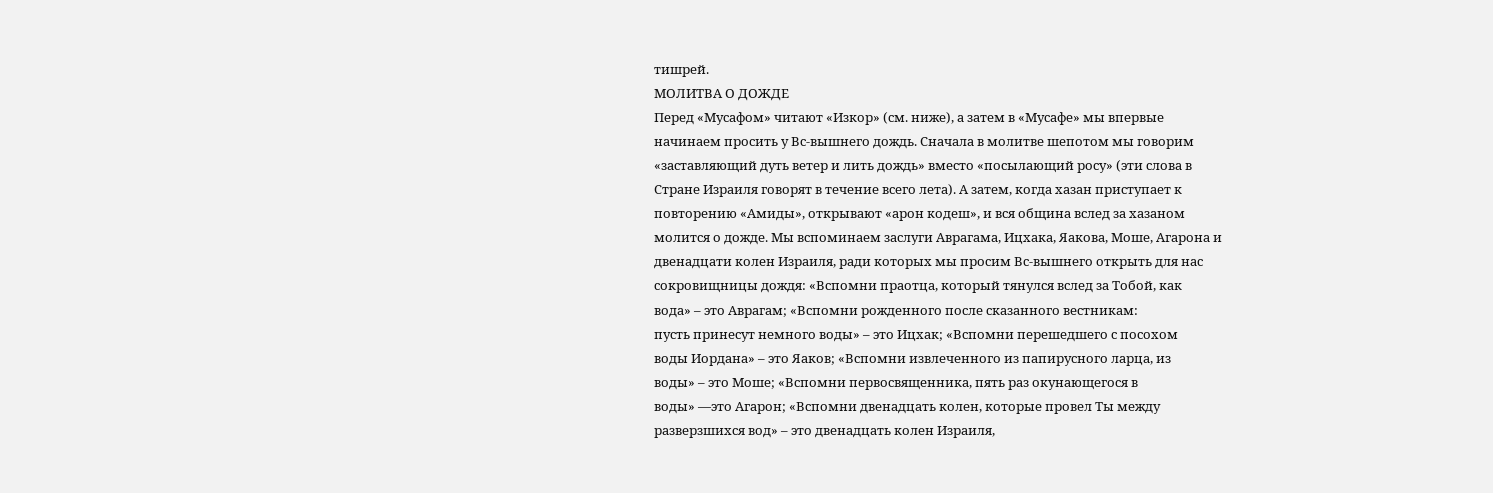тишрей.
МОЛИТВА О ДОЖДЕ
Перед «Мусафом» читают «Изкор» (см. ниже), а затем в «Мусафе» мы впервые
начинаем просить у Вс-вышнего дождь. Сначала в молитве шепотом мы говорим
«заставляющий дуть ветер и лить дождь» вместо «посылающий росу» (эти слова в
Стране Израиля говорят в течение всего лета). А затем, когда хазан приступает к
повторению «Амиды», открывают «арон кодеш», и вся община вслед за хазаном
молится о дожде. Мы вспоминаем заслуги Аврагама, Ицхака, Яакова, Моше, Агарона и
двенадцати колен Израиля, ради которых мы просим Вс-вышнего открыть для нас
сокровищницы дождя: «Вспомни праотца, который тянулся вслед за Тобой, как
вода» – это Аврагам; «Вспомни рожденного после сказанного вестникам:
пусть принесут немного воды» – это Ицхак; «Вспомни перешедшего с посохом
воды Иордана» – это Яаков; «Вспомни извлеченного из папирусного ларца, из
воды» – это Моше; «Вспомни первосвященника, пять раз окунающегося в
воды» —это Агарон; «Вспомни двенадцать колен, которые провел Ты между
разверзшихся вод» – это двенадцать колен Израиля,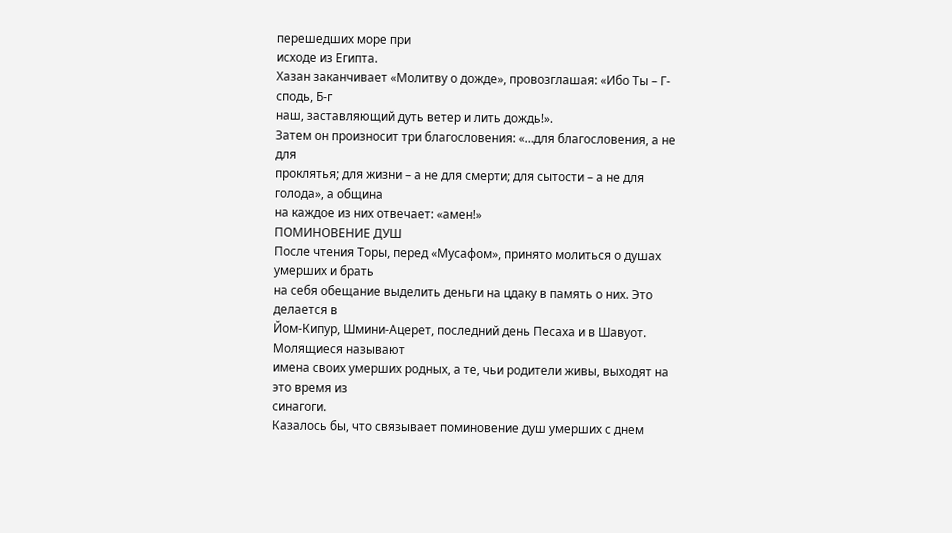перешедших море при
исходе из Египта.
Хазан заканчивает «Молитву о дожде», провозглашая: «Ибо Ты – Г-сподь, Б-г
наш, заставляющий дуть ветер и лить дождь!».
Затем он произносит три благословения: «…для благословения, а не для
проклятья; для жизни – а не для смерти; для сытости – а не для голода», а община
на каждое из них отвечает: «амен!»
ПОМИНОВЕНИЕ ДУШ
После чтения Торы, перед «Мусафом», принято молиться о душах умерших и брать
на себя обещание выделить деньги на цдаку в память о них. Это делается в
Йом-Кипур, Шмини-Ацерет, последний день Песаха и в Шавуот. Молящиеся называют
имена своих умерших родных, а те, чьи родители живы, выходят на это время из
синагоги.
Казалось бы, что связывает поминовение душ умерших с днем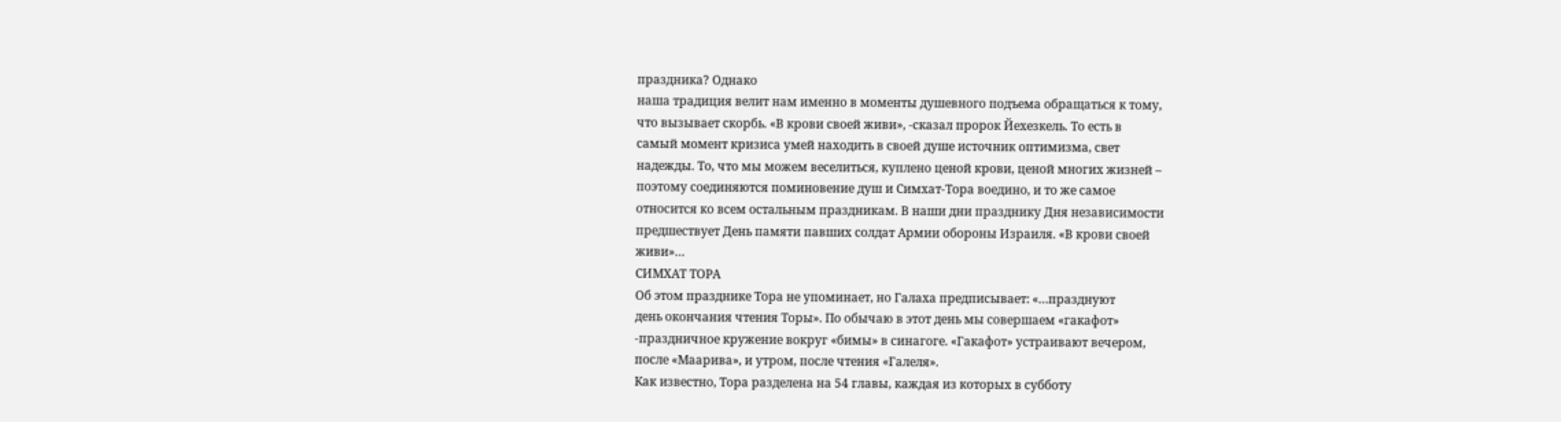праздника? Однако
наша традиция велит нам именно в моменты душевного подъема обращаться к тому,
что вызывает скорбь. «В крови своей живи», -сказал пророк Йехезкель. То есть в
самый момент кризиса умей находить в своей душе источник оптимизма, свет
надежды. То, что мы можем веселиться, куплено ценой крови, ценой многих жизней –
поэтому соединяются поминовение душ и Симхат-Тора воедино, и то же самое
относится ко всем остальным праздникам. В наши дни празднику Дня независимости
предшествует День памяти павших солдат Армии обороны Израиля. «В крови своей
живи»…
СИМХАТ ТОРА
Об этом празднике Тора не упоминает, но Галаха предписывает: «…празднуют
день окончания чтения Торы». По обычаю в этот день мы совершаем «гакафот»
-праздничное кружение вокруг «бимы» в синагоге. «Гакафот» устраивают вечером,
после «Маарива», и утром, после чтения «Галеля».
Как известно, Тора разделена на 54 главы, каждая из которых в субботу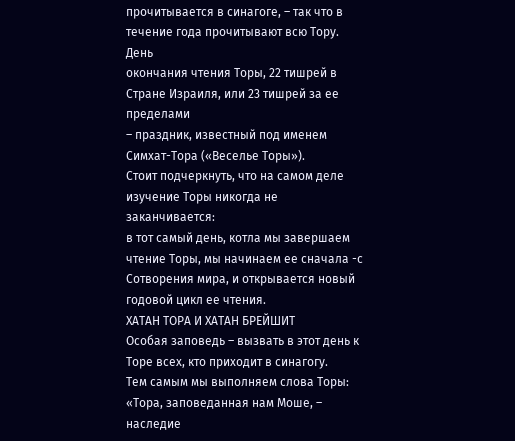прочитывается в синагоге, – так что в течение года прочитывают всю Тору. День
окончания чтения Торы, 22 тишрей в Стране Израиля, или 23 тишрей за ее пределами
– праздник, известный под именем Симхат-Тора («Веселье Торы»).
Стоит подчеркнуть, что на самом деле изучение Торы никогда не заканчивается:
в тот самый день, котла мы завершаем чтение Торы, мы начинаем ее сначала -с
Сотворения мира, и открывается новый годовой цикл ее чтения.
ХАТАН ТОРА И ХАТАН БРЕЙШИТ
Особая заповедь – вызвать в этот день к Торе всех, кто приходит в синагогу.
Тем самым мы выполняем слова Торы: «Тора, заповеданная нам Моше, – наследие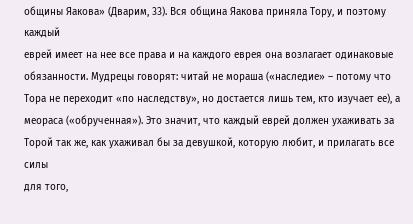общины Яакова» (Дварим, 33). Вся община Яакова приняла Тору, и поэтому каждый
еврей имеет на нее все права и на каждого еврея она возлагает одинаковые
обязанности. Мудрецы говорят: читай не мораша («наследие» – потому что
Тора не переходит «по наследству», но достается лишь тем, кто изучает ее), а
меораса («обрученная»). Это значит, что каждый еврей должен ухаживать за
Торой так же, как ухаживал бы за девушкой, которую любит, и прилагать все силы
для того,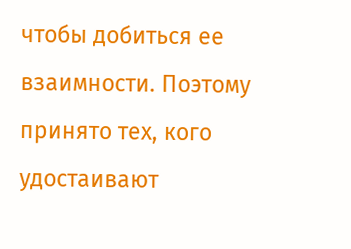чтобы добиться ее взаимности. Поэтому принято тех, кого удостаивают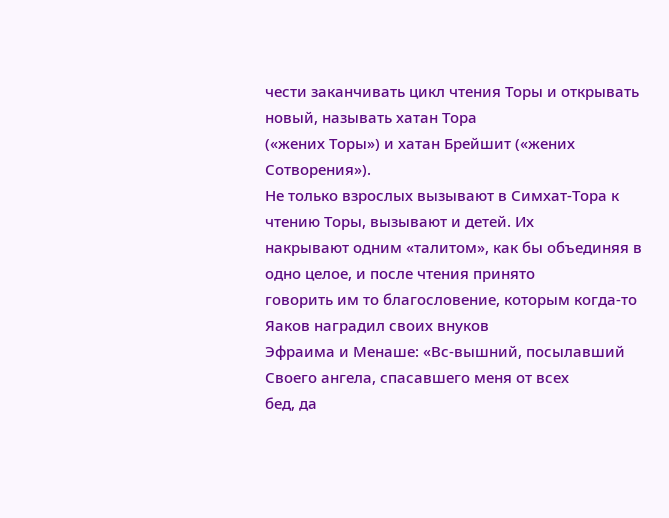чести заканчивать цикл чтения Торы и открывать новый, называть хатан Тора
(«жених Торы») и хатан Брейшит («жених Сотворения»).
Не только взрослых вызывают в Симхат-Тора к чтению Торы, вызывают и детей. Их
накрывают одним «талитом», как бы объединяя в одно целое, и после чтения принято
говорить им то благословение, которым когда-то Яаков наградил своих внуков
Эфраима и Менаше: «Вс-вышний, посылавший Своего ангела, спасавшего меня от всех
бед, да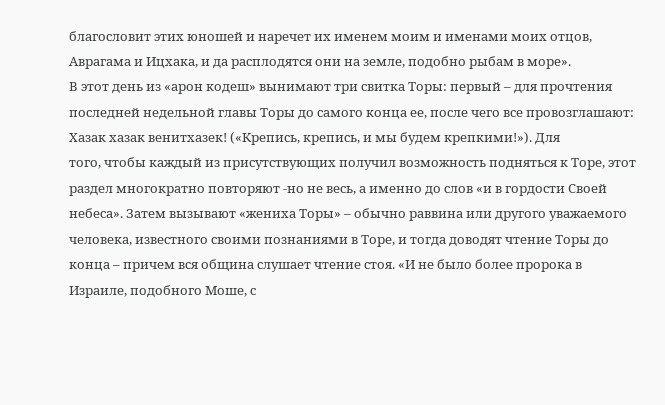благословит этих юношей и наречет их именем моим и именами моих отцов,
Аврагама и Ицхака, и да расплодятся они на земле, подобно рыбам в море».
В этот день из «арон кодеш» вынимают три свитка Торы: первый – для прочтения
последней недельной главы Торы до самого конца ее, после чего все провозглашают:
Хазак хазак венитхазек! («Крепись, крепись, и мы будем крепкими!»). Для
того, чтобы каждый из присутствующих получил возможность подняться к Торе, этот
раздел многократно повторяют -но не весь, а именно до слов «и в гордости Своей
небеса». Затем вызывают «жениха Торы» – обычно раввина или другого уважаемого
человека, известного своими познаниями в Торе, и тогда доводят чтение Торы до
конца – причем вся община слушает чтение стоя. «И не было более пророка в
Израиле, подобного Моше, с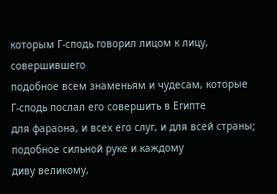которым Г-сподь говорил лицом к лицу, совершившего
подобное всем знаменьям и чудесам, которые Г-сподь послал его совершить в Египте
для фараона, и всех его слуг, и для всей страны; подобное сильной руке и каждому
диву великому,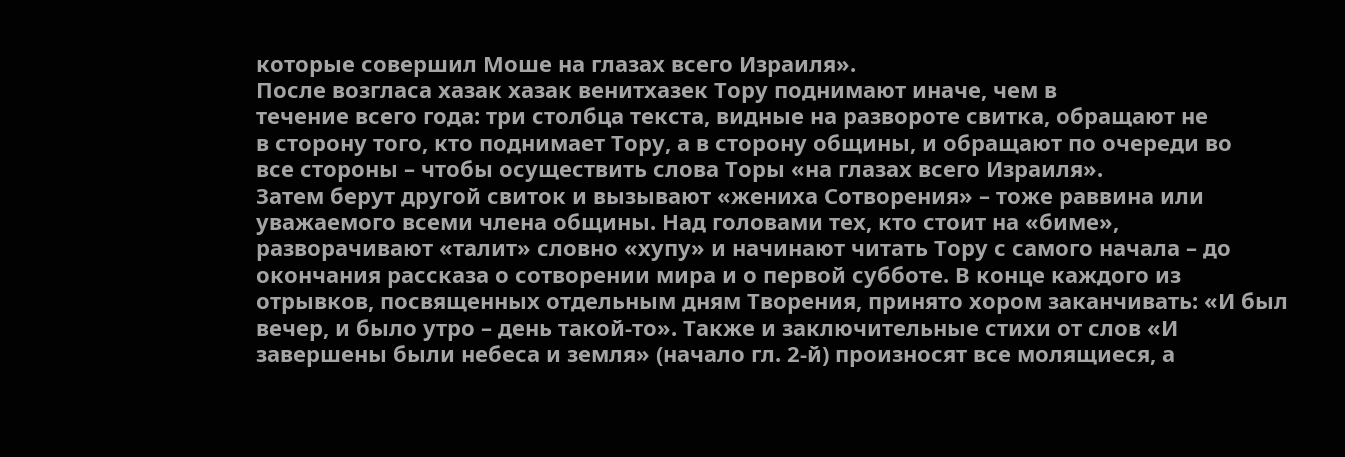которые совершил Моше на глазах всего Израиля».
После возгласа хазак хазак венитхазек Тору поднимают иначе, чем в
течение всего года: три столбца текста, видные на развороте свитка, обращают не
в сторону того, кто поднимает Тору, а в сторону общины, и обращают по очереди во
все стороны – чтобы осуществить слова Торы «на глазах всего Израиля».
Затем берут другой свиток и вызывают «жениха Сотворения» – тоже раввина или
уважаемого всеми члена общины. Над головами тех, кто стоит на «биме»,
разворачивают «талит» словно «хупу» и начинают читать Тору с самого начала – до
окончания рассказа о сотворении мира и о первой субботе. В конце каждого из
отрывков, посвященных отдельным дням Творения, принято хором заканчивать: «И был
вечер, и было утро – день такой-то». Также и заключительные стихи от слов «И
завершены были небеса и земля» (начало гл. 2-й) произносят все молящиеся, а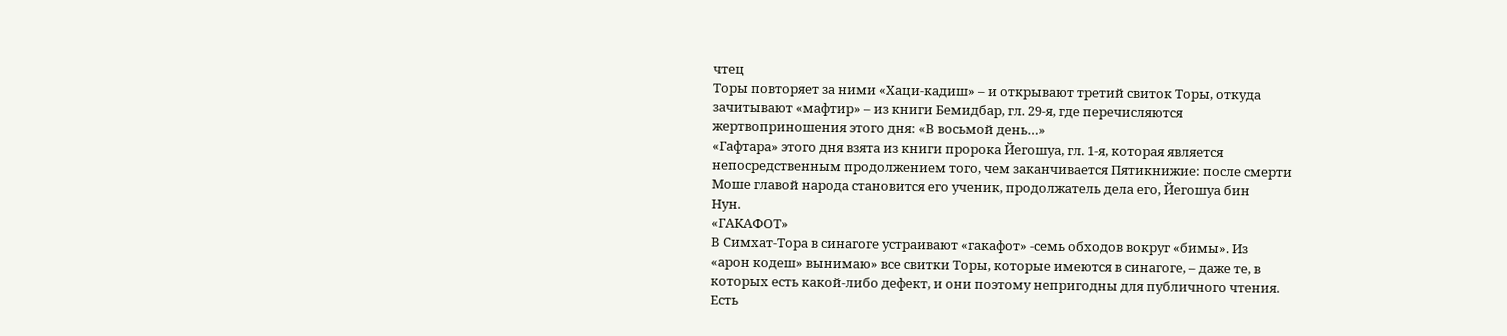чтец
Торы повторяет за ними «Хаци-кадиш» – и открывают третий свиток Торы, откуда
зачитывают «мафтир» – из книги Бемидбар, гл. 29-я, где перечисляются
жертвоприношения этого дня: «В восьмой день…»
«Гафтара» этого дня взята из книги пророка Йегошуа, гл. 1-я, которая является
непосредственным продолжением того, чем заканчивается Пятикнижие: после смерти
Моше главой народа становится его ученик, продолжатель дела его, Йегошуа бин
Нун.
«ГАКАФОТ»
В Симхат-Тора в синагоге устраивают «гакафот» -семь обходов вокруг «бимы». Из
«арон кодеш» вынимаю» все свитки Торы, которые имеются в синагоге, – даже те, в
которых есть какой-либо дефект, и они поэтому непригодны для публичного чтения.
Есть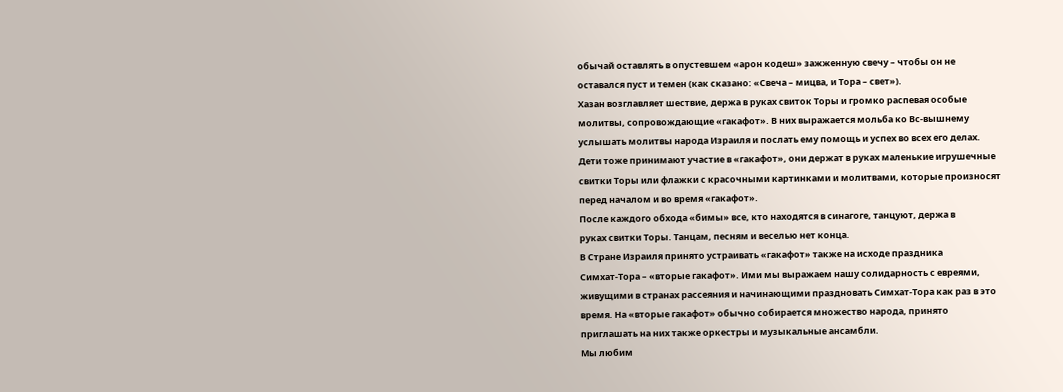обычай оставлять в опустевшем «арон кодеш» зажженную свечу – чтобы он не
оставался пуст и темен (как сказано: «Свеча – мицва, и Тора – свет»).
Хазан возглавляет шествие, держа в руках свиток Торы и громко распевая особые
молитвы, сопровождающие «гакафот». В них выражается мольба ко Вс-вышнему
услышать молитвы народа Израиля и послать ему помощь и успех во всех его делах.
Дети тоже принимают участие в «гакафот», они держат в руках маленькие игрушечные
свитки Торы или флажки с красочными картинками и молитвами, которые произносят
перед началом и во время «гакафот».
После каждого обхода «бимы» все, кто находятся в синагоге, танцуют, держа в
руках свитки Торы. Танцам, песням и веселью нет конца.
В Стране Израиля принято устраивать «гакафот» также на исходе праздника
Симхат-Тора – «вторые гакафот». Ими мы выражаем нашу солидарность с евреями,
живущими в странах рассеяния и начинающими праздновать Симхат-Тора как раз в это
время. На «вторые гакафот» обычно собирается множество народа, принято
приглашать на них также оркестры и музыкальные ансамбли.
Мы любим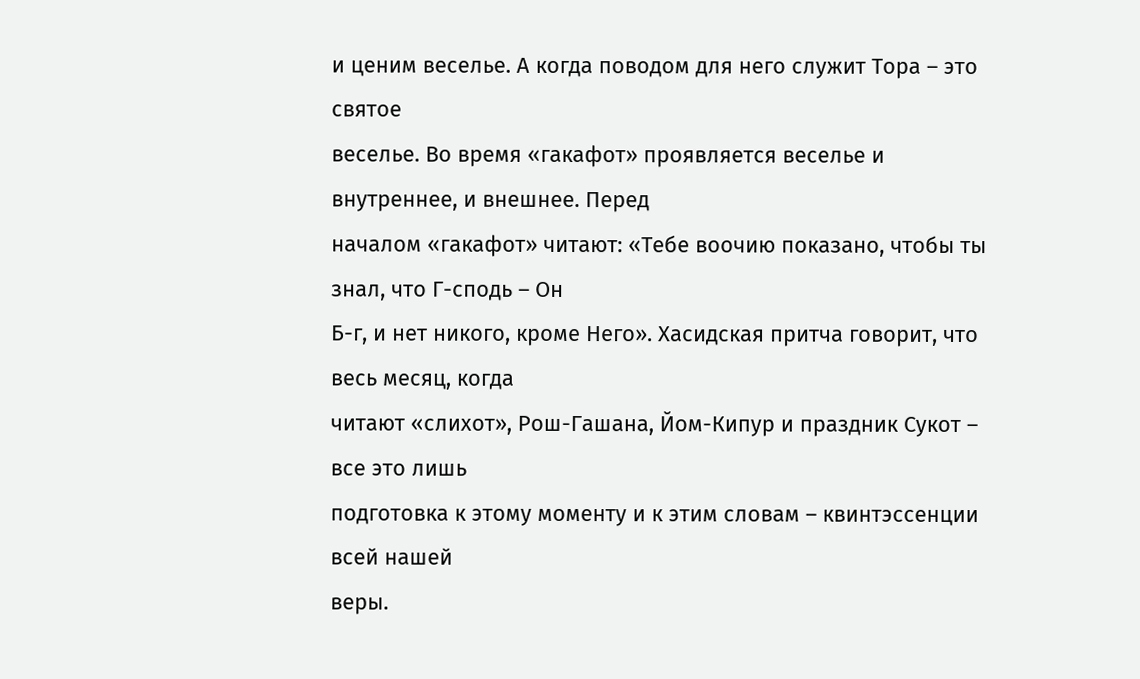и ценим веселье. А когда поводом для него служит Тора – это святое
веселье. Во время «гакафот» проявляется веселье и внутреннее, и внешнее. Перед
началом «гакафот» читают: «Тебе воочию показано, чтобы ты знал, что Г-сподь – Он
Б-г, и нет никого, кроме Него». Хасидская притча говорит, что весь месяц, когда
читают «слихот», Рош-Гашана, Йом-Кипур и праздник Сукот – все это лишь
подготовка к этому моменту и к этим словам – квинтэссенции всей нашей
веры.